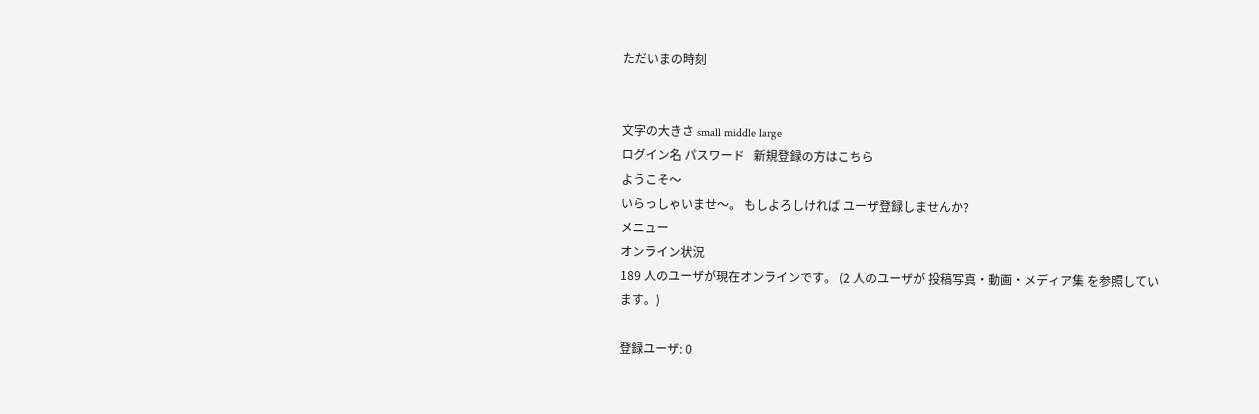ただいまの時刻


文字の大きさ small middle large
ログイン名 パスワード   新規登録の方はこちら
ようこそ〜
いらっしゃいませ〜。 もしよろしければ ユーザ登録しませんか?
メニュー
オンライン状況
189 人のユーザが現在オンラインです。 (2 人のユーザが 投稿写真・動画・メディア集 を参照しています。)

登録ユーザ: 0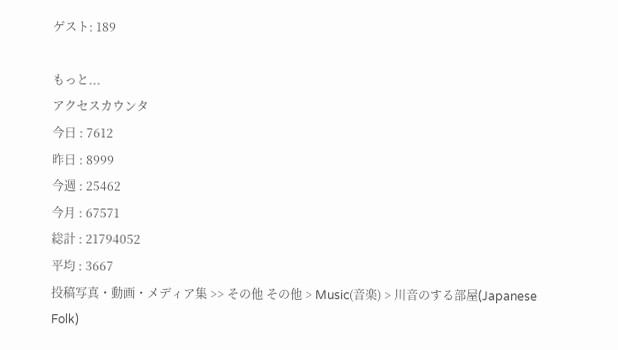ゲスト: 189

もっと...
アクセスカウンタ
今日 : 7612
昨日 : 8999
今週 : 25462
今月 : 67571
総計 : 21794052
平均 : 3667
投稿写真・動画・メディア集 >> その他 その他 > Music(音楽) > 川音のする部屋(Japanese Folk)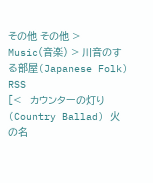その他 その他 > Music(音楽) > 川音のする部屋(Japanese Folk) RSS
[<   カウンターの灯り(Country Ballad) 火の名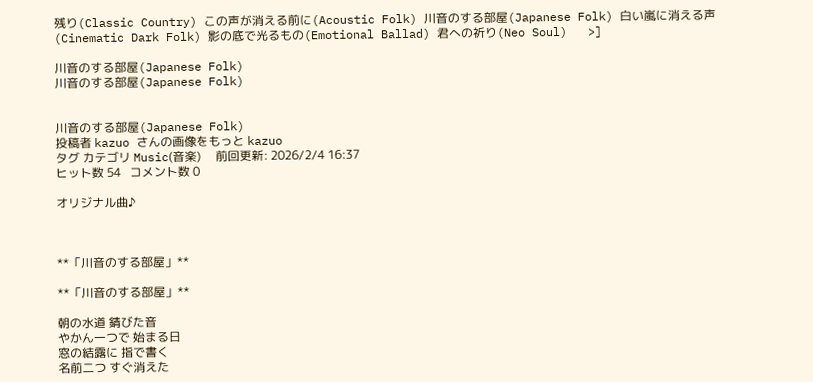残り(Classic Country) この声が消える前に(Acoustic Folk) 川音のする部屋(Japanese Folk) 白い嵐に消える声(Cinematic Dark Folk) 影の底で光るもの(Emotional Ballad) 君への祈り(Neo Soul)   >]

川音のする部屋(Japanese Folk)
川音のする部屋(Japanese Folk)


川音のする部屋(Japanese Folk)
投稿者 kazuo さんの画像をもっと kazuo
タグ カテゴリ Music(音楽)     前回更新: 2026/2/4 16:37
ヒット数 54   コメント数 0

オリジナル曲♪



**「川音のする部屋」**

**「川音のする部屋」**

朝の水道 錆びた音
やかん一つで 始まる日
窓の結露に 指で書く
名前二つ すぐ消えた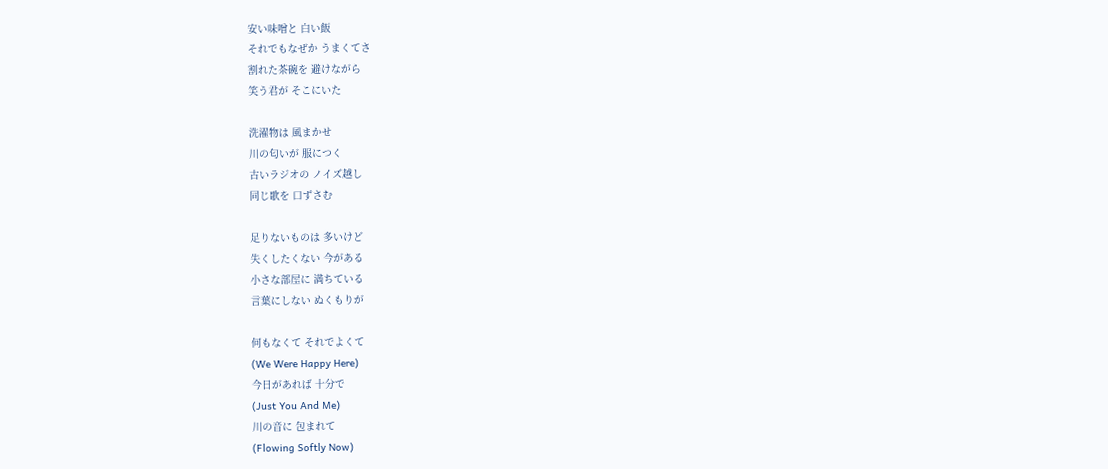安い味噌と 白い飯
それでもなぜか うまくてさ
割れた茶碗を 避けながら
笑う君が そこにいた

洗濯物は 風まかせ
川の匂いが 服につく
古いラジオの ノイズ越し
同じ歌を 口ずさむ

足りないものは 多いけど
失くしたくない 今がある
小さな部屋に 満ちている
言葉にしない ぬくもりが

何もなくて それでよくて
(We Were Happy Here)
今日があれば 十分で
(Just You And Me)
川の音に 包まれて
(Flowing Softly Now)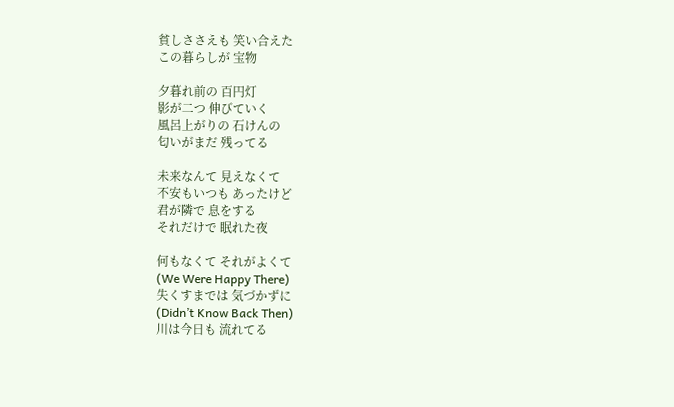貧しささえも 笑い合えた
この暮らしが 宝物

夕暮れ前の 百円灯
影が二つ 伸びていく
風呂上がりの 石けんの
匂いがまだ 残ってる

未来なんて 見えなくて
不安もいつも あったけど
君が隣で 息をする
それだけで 眠れた夜

何もなくて それがよくて
(We Were Happy There)
失くすまでは 気づかずに
(Didn’t Know Back Then)
川は今日も 流れてる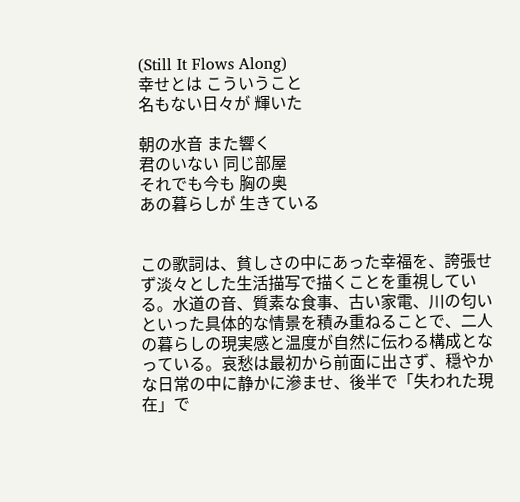(Still It Flows Along)
幸せとは こういうこと
名もない日々が 輝いた

朝の水音 また響く
君のいない 同じ部屋
それでも今も 胸の奥
あの暮らしが 生きている


この歌詞は、貧しさの中にあった幸福を、誇張せず淡々とした生活描写で描くことを重視している。水道の音、質素な食事、古い家電、川の匂いといった具体的な情景を積み重ねることで、二人の暮らしの現実感と温度が自然に伝わる構成となっている。哀愁は最初から前面に出さず、穏やかな日常の中に静かに滲ませ、後半で「失われた現在」で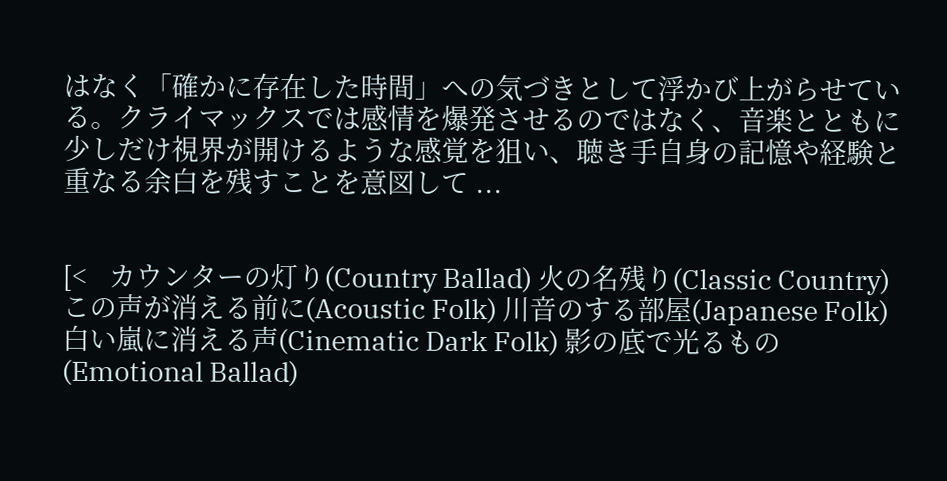はなく「確かに存在した時間」への気づきとして浮かび上がらせている。クライマックスでは感情を爆発させるのではなく、音楽とともに少しだけ視界が開けるような感覚を狙い、聴き手自身の記憶や経験と重なる余白を残すことを意図して ...


[<   カウンターの灯り(Country Ballad) 火の名残り(Classic Country) この声が消える前に(Acoustic Folk) 川音のする部屋(Japanese Folk) 白い嵐に消える声(Cinematic Dark Folk) 影の底で光るもの(Emotional Ballad)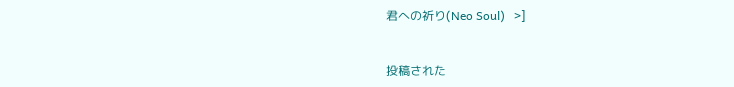君への祈り(Neo Soul)   >]


投稿された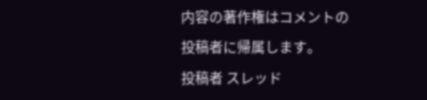内容の著作権はコメントの投稿者に帰属します。
投稿者 スレッド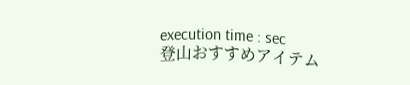execution time : sec
登山おすすめアイテム